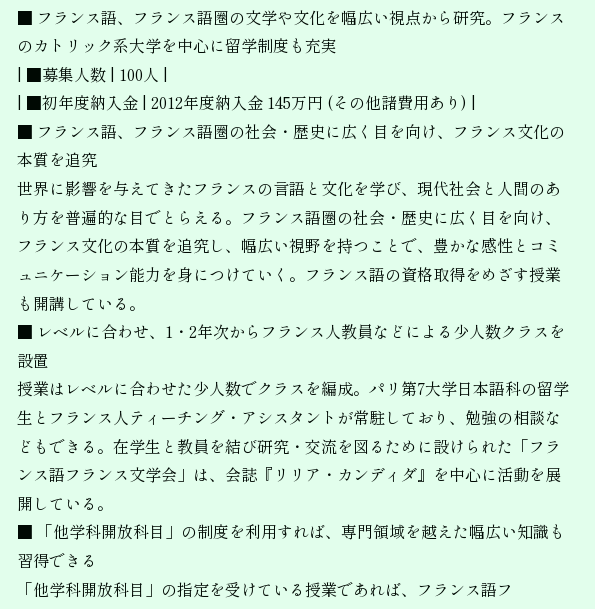■ フランス語、フランス語圏の文学や文化を幅広い視点から研究。フランスのカトリック系大学を中心に留学制度も充実
| ■募集人数 | 100人 |
| ■初年度納入金 | 2012年度納入金 145万円 (その他諸費用あり) |
■ フランス語、フランス語圏の社会・歴史に広く目を向け、フランス文化の本質を追究
世界に影響を与えてきたフランスの言語と文化を学び、現代社会と人間のあり方を普遍的な目でとらえる。フランス語圏の社会・歴史に広く目を向け、フランス文化の本質を追究し、幅広い視野を持つことで、豊かな感性とコミュニケーション能力を身につけていく。フランス語の資格取得をめざす授業も開講している。
■ レベルに合わせ、1・2年次からフランス人教員などによる少人数クラスを設置
授業はレベルに合わせた少人数でクラスを編成。パリ第7大学日本語科の留学生とフランス人ティーチング・アシスタントが常駐しており、勉強の相談などもできる。在学生と教員を結び研究・交流を図るために設けられた「フランス語フランス文学会」は、会誌『リリア・カンディダ』を中心に活動を展開している。
■ 「他学科開放科目」の制度を利用すれば、専門領域を越えた幅広い知識も習得できる
「他学科開放科目」の指定を受けている授業であれば、フランス語フ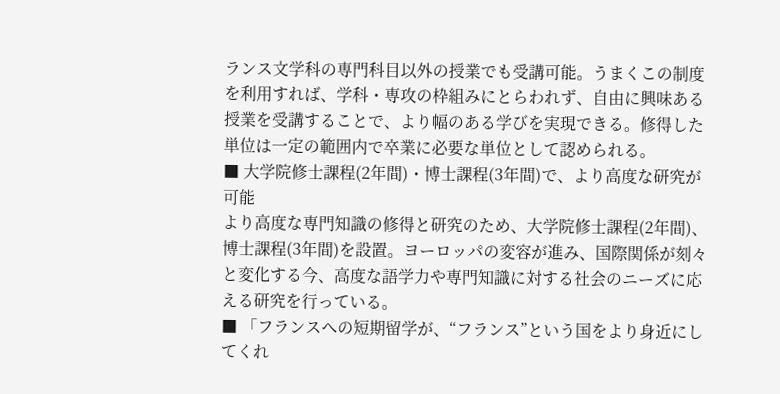ランス文学科の専門科目以外の授業でも受講可能。うまくこの制度を利用すれば、学科・専攻の枠組みにとらわれず、自由に興味ある授業を受講することで、より幅のある学びを実現できる。修得した単位は一定の範囲内で卒業に必要な単位として認められる。
■ 大学院修士課程(2年間)・博士課程(3年間)で、より高度な研究が可能
より高度な専門知識の修得と研究のため、大学院修士課程(2年間)、博士課程(3年間)を設置。ヨーロッパの変容が進み、国際関係が刻々と変化する今、高度な語学力や専門知識に対する社会のニーズに応える研究を行っている。
■ 「フランスへの短期留学が、“フランス”という国をより身近にしてくれ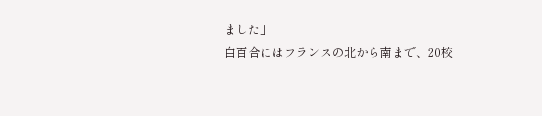ました」
白百合にはフランスの北から南まで、20校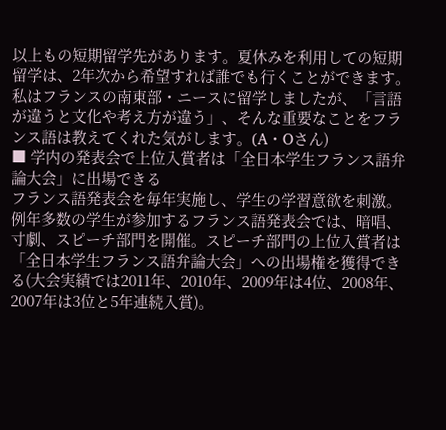以上もの短期留学先があります。夏休みを利用しての短期留学は、2年次から希望すれば誰でも行くことができます。私はフランスの南東部・ニースに留学しましたが、「言語が違うと文化や考え方が違う」、そんな重要なことをフランス語は教えてくれた気がします。(A・Oさん)
■ 学内の発表会で上位入賞者は「全日本学生フランス語弁論大会」に出場できる
フランス語発表会を毎年実施し、学生の学習意欲を刺激。例年多数の学生が参加するフランス語発表会では、暗唱、寸劇、スピーチ部門を開催。スピーチ部門の上位入賞者は「全日本学生フランス語弁論大会」への出場権を獲得できる(大会実績では2011年、2010年、2009年は4位、2008年、2007年は3位と5年連続入賞)。